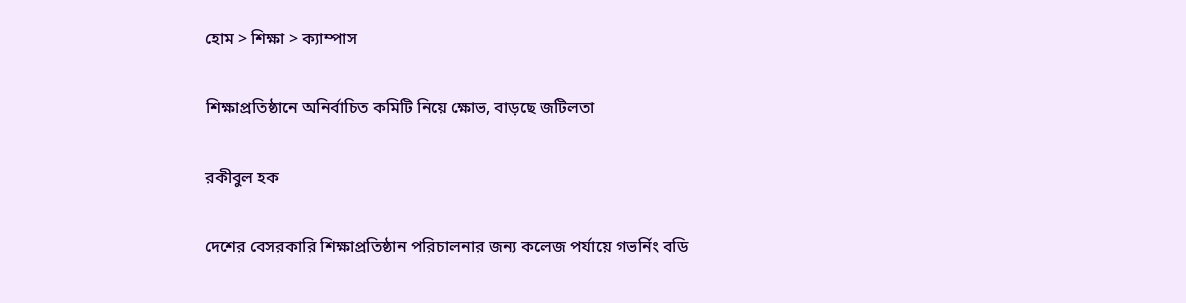হোম > শিক্ষা > ক্যাম্পাস

শিক্ষাপ্রতিষ্ঠানে অনির্বাচিত কমিটি নিয়ে ক্ষোভ, বাড়ছে জটিলতা

রকীবুল হক

দেশের বেসরকারি শিক্ষাপ্রতিষ্ঠান পরিচালনার জন্য কলেজ পর্যায়ে গভর্নিং বডি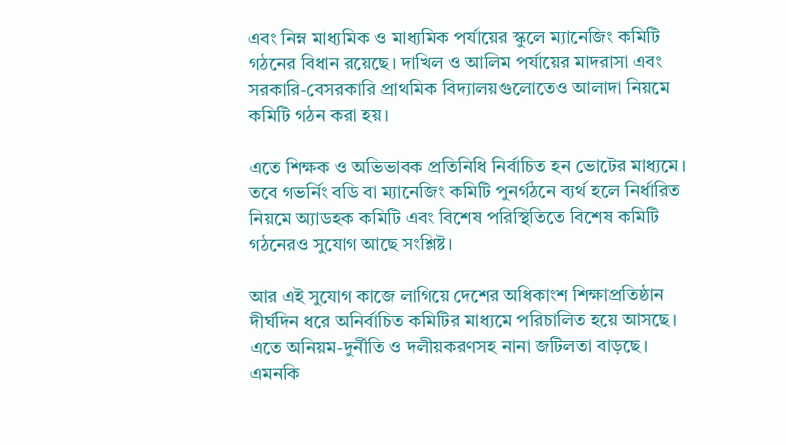এবং নিম্ন মাধ্যমিক ও মাধ্যমিক পর্যায়ের স্কুলে ম্যানেজিং কমিটি গঠনের বিধান রয়েছে। দাখিল ও আলিম পর্যায়ের মাদরাসা এবং সরকারি-বেসরকারি প্রাথমিক বিদ্যালয়গুলোতেও আলাদা নিয়মে কমিটি গঠন করা হয়।

এতে শিক্ষক ও অভিভাবক প্রতিনিধি নির্বাচিত হন ভোটের মাধ্যমে। তবে গভর্নিং বডি বা ম্যানেজিং কমিটি পুনর্গঠনে ব্যর্থ হলে নির্ধারিত নিয়মে অ্যাডহক কমিটি এবং বিশেষ পরিস্থিতিতে বিশেষ কমিটি গঠনেরও সুযোগ আছে সংশ্লিষ্ট।

আর এই সুযোগ কাজে লাগিয়ে দেশের অধিকাংশ শিক্ষাপ্রতিষ্ঠান দীর্ঘদিন ধরে অনির্বাচিত কমিটির মাধ্যমে পরিচালিত হয়ে আসছে। এতে অনিয়ম-দুর্নীতি ও দলীয়করণসহ নানা জটিলতা বাড়ছে। এমনকি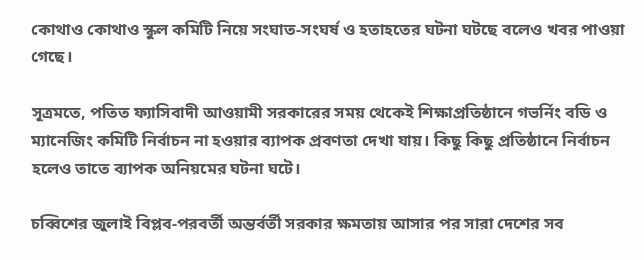কোথাও কোথাও স্কুল কমিটি নিয়ে সংঘাত-সংঘর্ষ ও হতাহতের ঘটনা ঘটছে বলেও খবর পাওয়া গেছে।

সূত্রমতে, পতিত ফ্যাসিবাদী আওয়ামী সরকারের সময় থেকেই শিক্ষাপ্রতিষ্ঠানে গভর্নিং বডি ও ম্যানেজিং কমিটি নির্বাচন না হওয়ার ব্যাপক প্রবণতা দেখা যায়। কিছু কিছু প্রতিষ্ঠানে নির্বাচন হলেও তাতে ব্যাপক অনিয়মের ঘটনা ঘটে।

চব্বিশের জুলাই বিপ্লব-পরবর্তী অন্তর্বর্তী সরকার ক্ষমতায় আসার পর সারা দেশের সব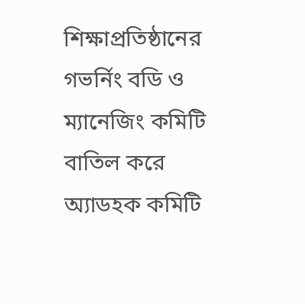শিক্ষাপ্রতিষ্ঠানের গভর্নিং বডি ও ম্যানেজিং কমিটি বাতিল করে অ্যাডহক কমিটি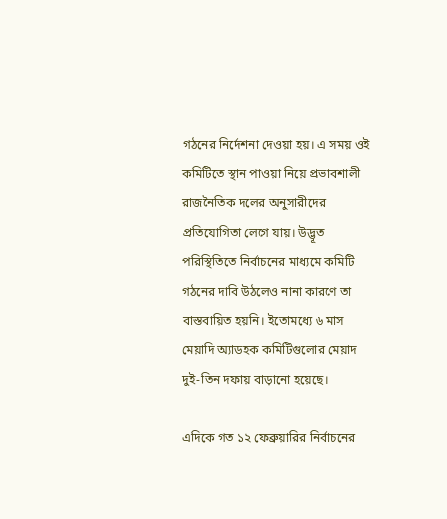গঠনের নির্দেশনা দেওয়া হয়। এ সময় ওই কমিটিতে স্থান পাওয়া নিয়ে প্রভাবশালী রাজনৈতিক দলের অনুসারীদের প্রতিযোগিতা লেগে যায়। উদ্ভূত পরিস্থিতিতে নির্বাচনের মাধ্যমে কমিটি গঠনের দাবি উঠলেও নানা কারণে তা বাস্তবায়িত হয়নি। ইতোমধ্যে ৬ মাস মেয়াদি অ্যাডহক কমিটিগুলোর মেয়াদ দুই-তিন দফায় বাড়ানো হয়েছে।

এদিকে গত ১২ ফেব্রুয়ারির নির্বাচনের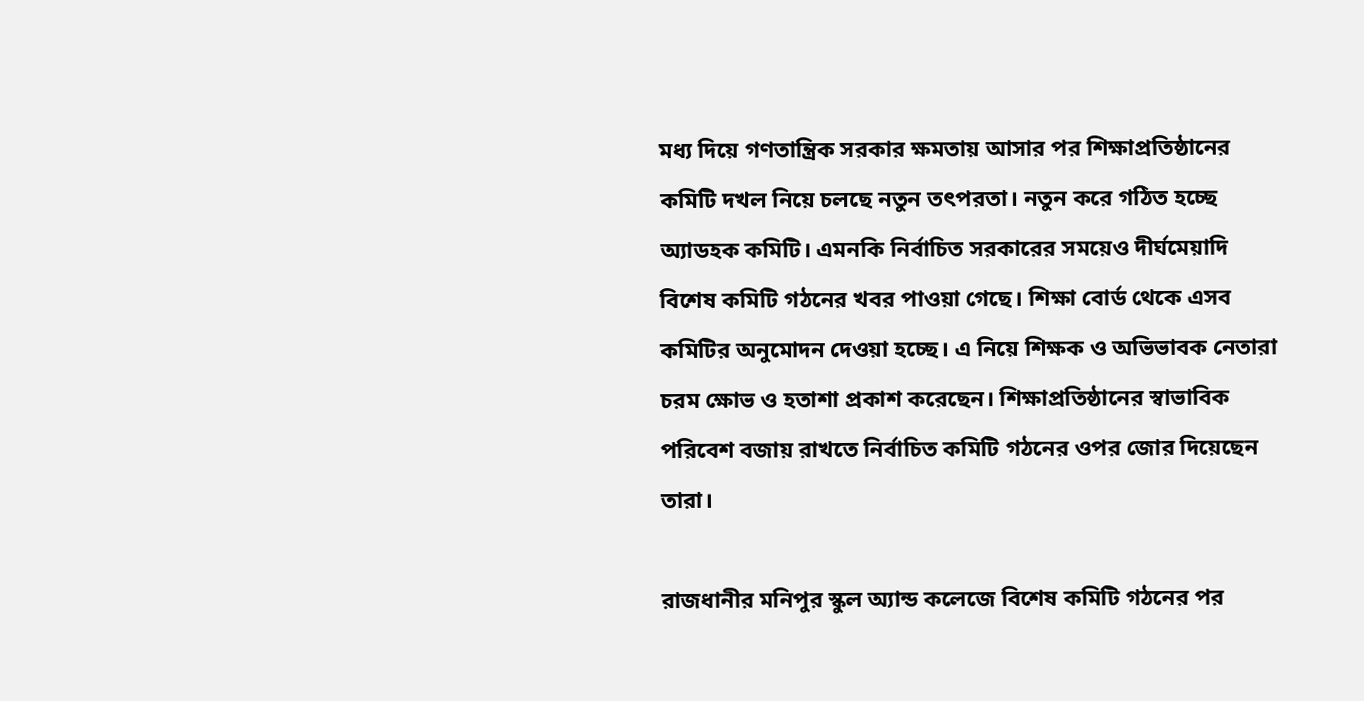মধ্য দিয়ে গণতান্ত্রিক সরকার ক্ষমতায় আসার পর শিক্ষাপ্রতিষ্ঠানের কমিটি দখল নিয়ে চলছে নতুন তৎপরতা। নতুন করে গঠিত হচ্ছে অ্যাডহক কমিটি। এমনকি নির্বাচিত সরকারের সময়েও দীর্ঘমেয়াদি বিশেষ কমিটি গঠনের খবর পাওয়া গেছে। শিক্ষা বোর্ড থেকে এসব কমিটির অনুমোদন দেওয়া হচ্ছে। এ নিয়ে শিক্ষক ও অভিভাবক নেতারা চরম ক্ষোভ ও হতাশা প্রকাশ করেছেন। শিক্ষাপ্রতিষ্ঠানের স্বাভাবিক পরিবেশ বজায় রাখতে নির্বাচিত কমিটি গঠনের ওপর জোর দিয়েছেন তারা।

রাজধানীর মনিপুর স্কুল অ্যান্ড কলেজে বিশেষ কমিটি গঠনের পর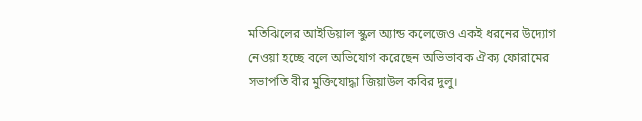মতিঝিলের আইডিয়াল স্কুল অ্যান্ড কলেজেও একই ধরনের উদ্যোগ নেওয়া হচ্ছে বলে অভিযোগ করেছেন অভিভাবক ঐক্য ফোরামের সভাপতি বীর মুক্তিযোদ্ধা জিয়াউল কবির দুলু।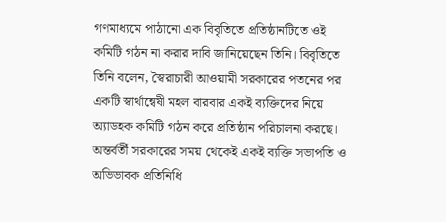গণমাধ্যমে পাঠানো এক বিবৃতিতে প্রতিষ্ঠানটিতে ওই কমিটি গঠন না করার দাবি জানিয়েছেন তিনি। বিবৃতিতে তিনি বলেন, স্বৈরাচারী আওয়ামী সরকারের পতনের পর একটি স্বার্থান্বেষী মহল বারবার একই ব্যক্তিদের নিয়ে অ্যাডহক কমিটি গঠন করে প্রতিষ্ঠান পরিচালনা করছে। অন্তর্বর্তী সরকারের সময় থেকেই একই ব্যক্তি সভাপতি ও অভিভাবক প্রতিনিধি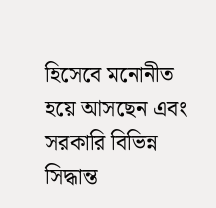হিসেবে মনোনীত হয়ে আসছেন এবং সরকারি বিভিন্ন সিদ্ধান্ত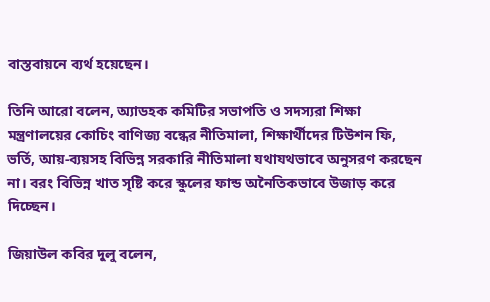বাস্তবায়নে ব্যর্থ হয়েছেন।

তিনি আরো বলেন, অ্যাডহক কমিটির সভাপতি ও সদস্যরা শিক্ষা মন্ত্রণালয়ের কোচিং বাণিজ্য বন্ধের নীতিমালা, শিক্ষার্থীদের টিউশন ফি, ভর্তি, আয়-ব্যয়সহ বিভিন্ন সরকারি নীতিমালা যথাযথভাবে অনুসরণ করছেন না। বরং বিভিন্ন খাত সৃষ্টি করে স্কুলের ফান্ড অনৈতিকভাবে উজাড় করে দিচ্ছেন।

জিয়াউল কবির দুলু বলেন,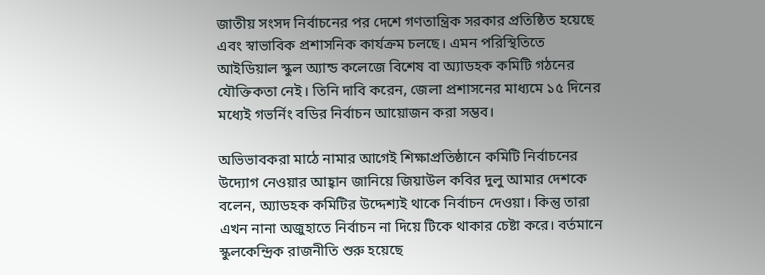জাতীয় সংসদ নির্বাচনের পর দেশে গণতান্ত্রিক সরকার প্রতিষ্ঠিত হয়েছে এবং স্বাভাবিক প্রশাসনিক কার্যক্রম চলছে। এমন পরিস্থিতিতে আইডিয়াল স্কুল অ্যান্ড কলেজে বিশেষ বা অ্যাডহক কমিটি গঠনের যৌক্তিকতা নেই। তিনি দাবি করেন, জেলা প্রশাসনের মাধ্যমে ১৫ দিনের মধ্যেই গভর্নিং বডির নির্বাচন আয়োজন করা সম্ভব।

অভিভাবকরা মাঠে নামার আগেই শিক্ষাপ্রতিষ্ঠানে কমিটি নির্বাচনের উদ্যোগ নেওয়ার আহ্বান জানিয়ে জিয়াউল কবির দুলু আমার দেশকে বলেন, অ্যাডহক কমিটির উদ্দেশ্যই থাকে নির্বাচন দেওয়া। কিন্তু তারা এখন নানা অজুহাতে নির্বাচন না দিয়ে টিকে থাকার চেষ্টা করে। বর্তমানে স্কুলকেন্দ্রিক রাজনীতি শুরু হয়েছে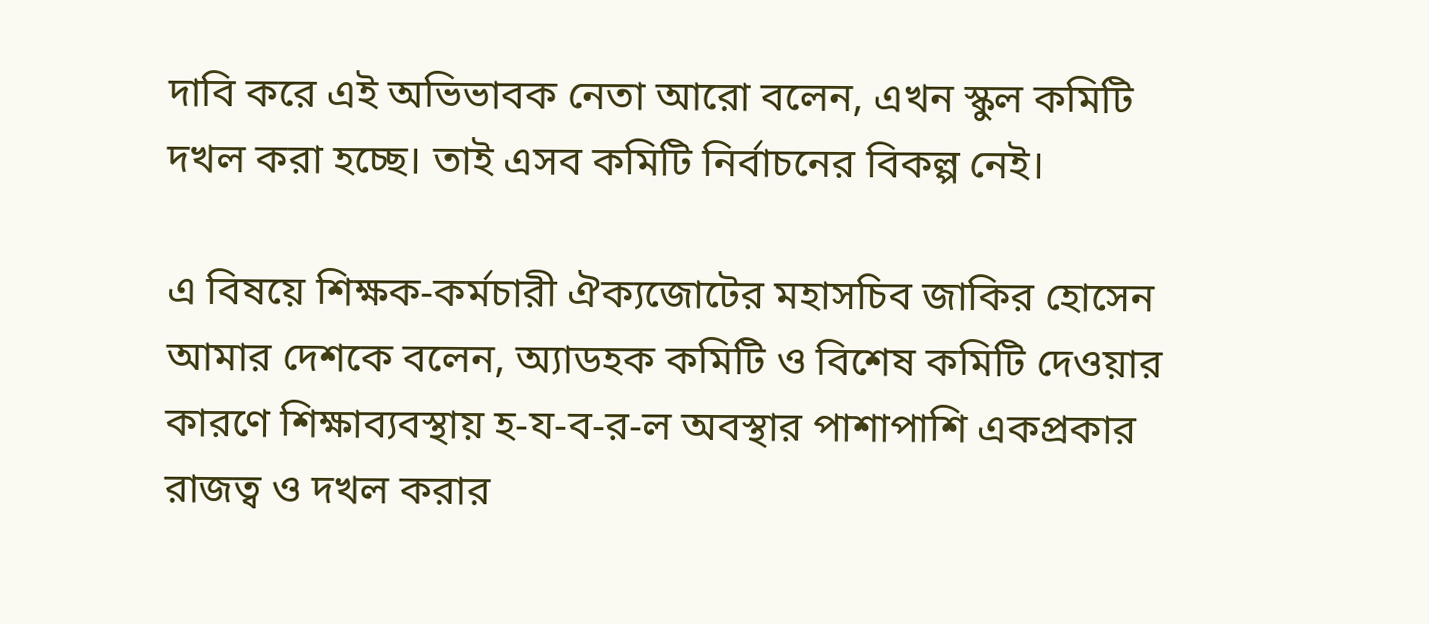দাবি করে এই অভিভাবক নেতা আরো বলেন, এখন স্কুল কমিটি দখল করা হচ্ছে। তাই এসব কমিটি নির্বাচনের বিকল্প নেই।

এ বিষয়ে শিক্ষক-কর্মচারী ঐক্যজোটের মহাসচিব জাকির হোসেন আমার দেশকে বলেন, অ্যাডহক কমিটি ও বিশেষ কমিটি দেওয়ার কারণে শিক্ষাব্যবস্থায় হ-য-ব-র-ল অবস্থার পাশাপাশি একপ্রকার রাজত্ব ও দখল করার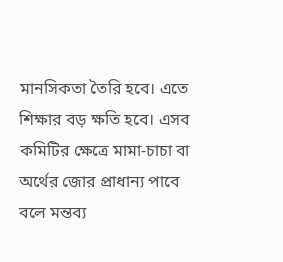মানসিকতা তৈরি হবে। এতে শিক্ষার বড় ক্ষতি হবে। এসব কমিটির ক্ষেত্রে মামা-চাচা বা অর্থের জোর প্রাধান্য পাবে বলে মন্তব্য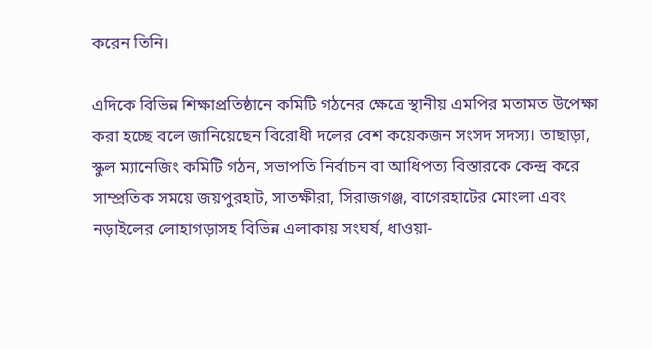করেন তিনি।

এদিকে বিভিন্ন শিক্ষাপ্রতিষ্ঠানে কমিটি গঠনের ক্ষেত্রে স্থানীয় এমপির মতামত উপেক্ষা করা হচ্ছে বলে জানিয়েছেন বিরোধী দলের বেশ কয়েকজন সংসদ সদস্য। তাছাড়া, স্কুল ম্যানেজিং কমিটি গঠন, সভাপতি নির্বাচন বা আধিপত্য বিস্তারকে কেন্দ্র করে সাম্প্রতিক সময়ে জয়পুরহাট, সাতক্ষীরা, সিরাজগঞ্জ, বাগেরহাটের মোংলা এবং নড়াইলের লোহাগড়াসহ বিভিন্ন এলাকায় সংঘর্ষ, ধাওয়া-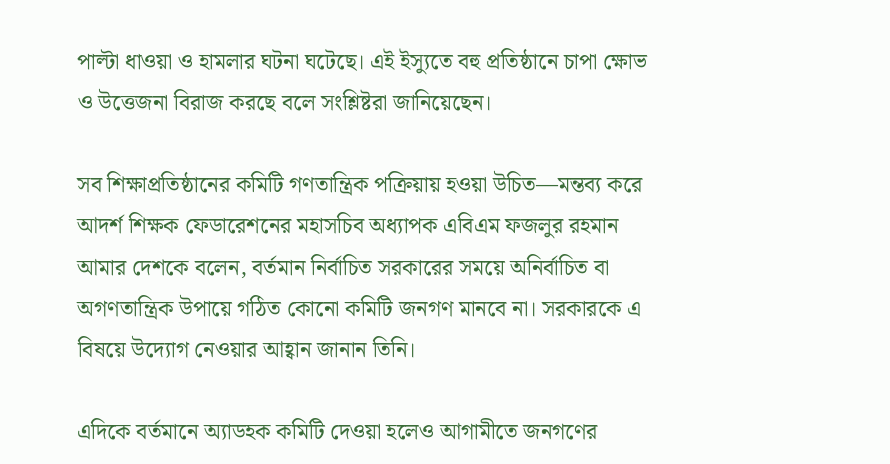পাল্টা ধাওয়া ও হামলার ঘটনা ঘটেছে। এই ইস্যুতে বহু প্রতিষ্ঠানে চাপা ক্ষোভ ও উত্তেজনা বিরাজ করছে বলে সংশ্লিষ্টরা জানিয়েছেন।

সব শিক্ষাপ্রতিষ্ঠানের কমিটি গণতান্ত্রিক পক্রিয়ায় হওয়া উচিত—মন্তব্য করে আদর্শ শিক্ষক ফেডারেশনের মহাসচিব অধ্যাপক এবিএম ফজলুর রহমান আমার দেশকে বলেন, বর্তমান নির্বাচিত সরকারের সময়ে অনির্বাচিত বা অগণতান্ত্রিক উপায়ে গঠিত কোনো কমিটি জনগণ মানবে না। সরকারকে এ বিষয়ে উদ্যোগ নেওয়ার আহ্বান জানান তিনি।

এদিকে বর্তমানে অ্যাডহক কমিটি দেওয়া হলেও আগামীতে জনগণের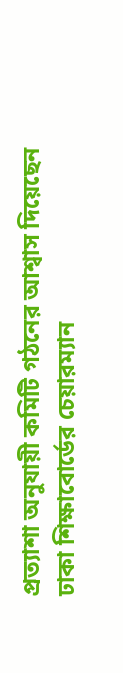প্রত্যাশা অনুযায়ী কমিটি গঠনের আশ্বাস দিয়েছেন ঢাকা শিক্ষাবোর্ডের চেয়ারম্যান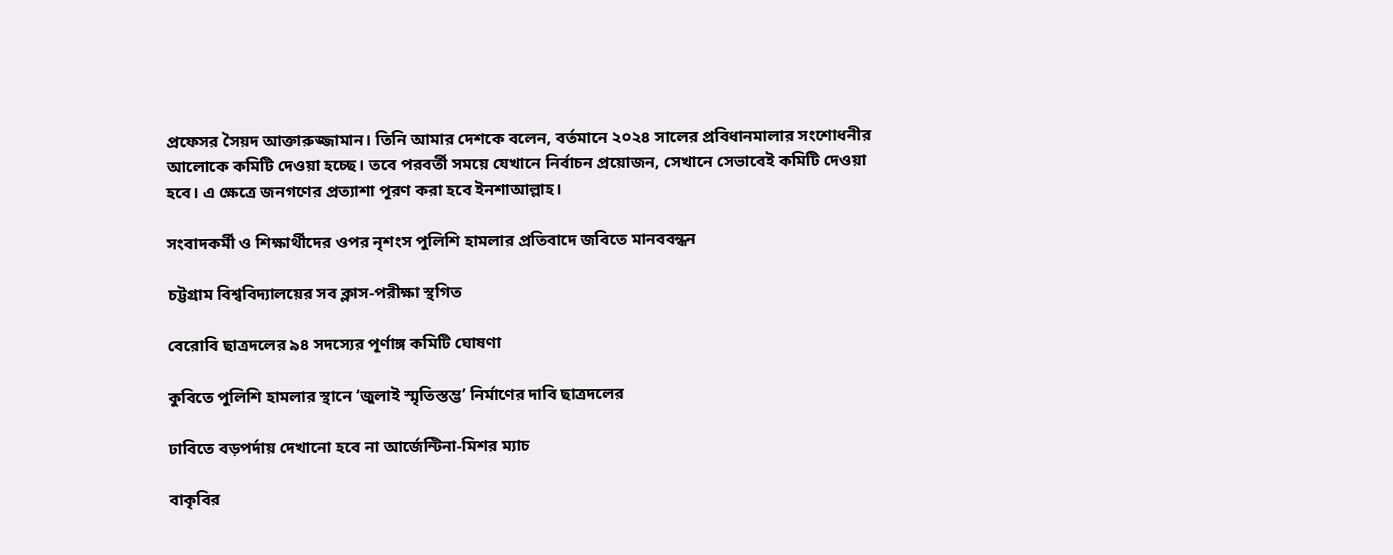প্রফেসর সৈয়দ আক্তারুজ্জামান। তিনি আমার দেশকে বলেন, বর্তমানে ২০২৪ সালের প্রবিধানমালার সংশোধনীর আলোকে কমিটি দেওয়া হচ্ছে। তবে পরবর্তী সময়ে যেখানে নির্বাচন প্রয়োজন, সেখানে সেভাবেই কমিটি দেওয়া হবে। এ ক্ষেত্রে জনগণের প্রত্যাশা পূরণ করা হবে ইনশাআল্লাহ।

সংবাদকর্মী ও শিক্ষার্থীদের ওপর নৃশংস পুলিশি হামলার প্রতিবাদে জবিতে মানববন্ধন

চট্টগ্রাম বিশ্ববিদ্যালয়ের সব ক্লাস-পরীক্ষা স্থগিত

বেরোবি ছাত্রদলের ৯৪ সদস্যের পূর্ণাঙ্গ কমিটি ঘোষণা

কুবিতে পুলিশি হামলার স্থানে ‘জুলাই স্মৃতিস্তম্ভ’ নির্মাণের দাবি ছাত্রদলের

ঢাবিতে বড়পর্দায় দেখানো হবে না আর্জেন্টিনা-মিশর ম্যাচ

বাকৃবির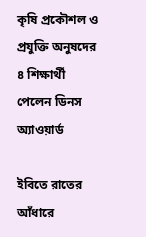কৃষি প্রকৌশল ও প্রযুক্তি অনুষদের ৪ শিক্ষার্থী পেলেন ডিনস অ্যাওয়ার্ড

ইবিতে রাতের আঁধারে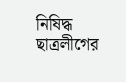নিষিদ্ধ ছাত্রলীগের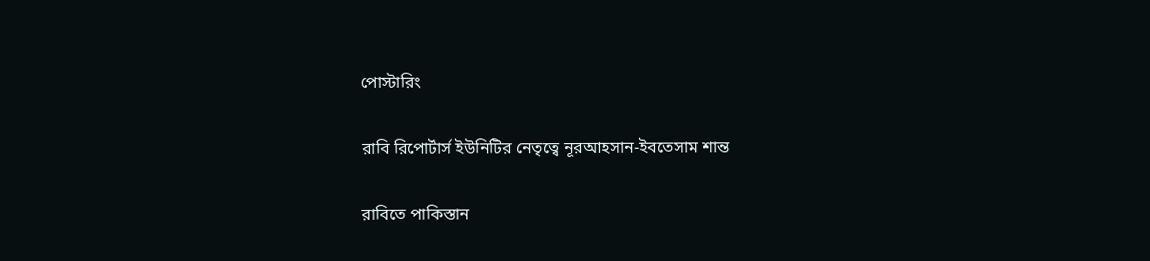পোস্টারিং

রাবি রিপোর্টার্স ইউনিটির নেতৃত্বে নূরআহসান-ইবতেসাম শান্ত

রাবিতে পাকিস্তান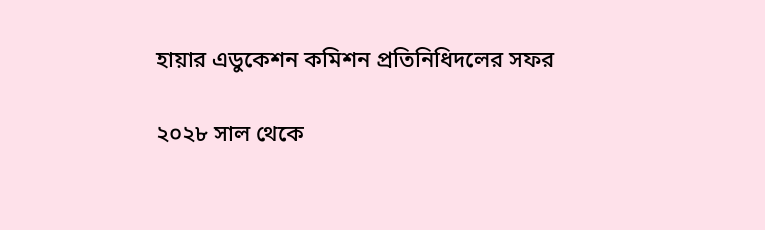হায়ার এডুকেশন কমিশন প্রতিনিধিদলের সফর

২০২৮ সাল থেকে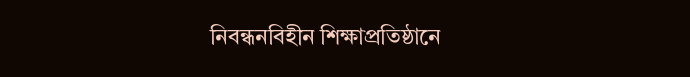নিবন্ধনবিহীন শিক্ষাপ্রতিষ্ঠানে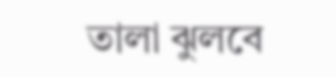তালা ঝুলবে